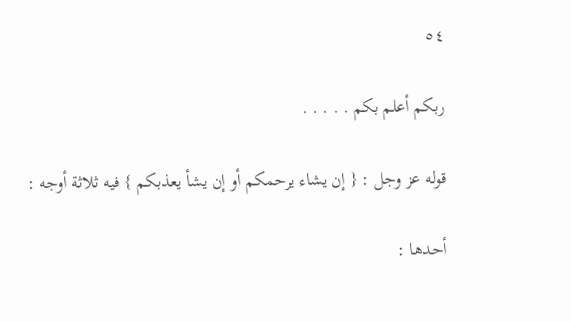٥٤

ربكم أعلم بكم . . . . .

قوله عز وجل : { إن يشاء يرحمكم أو إن يشأ يعذبكم } فيه ثلاثة أوجه :

أحدها :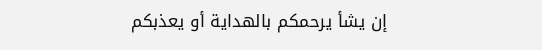إن يشأ يرحمكم بالهداية أو يعذبكم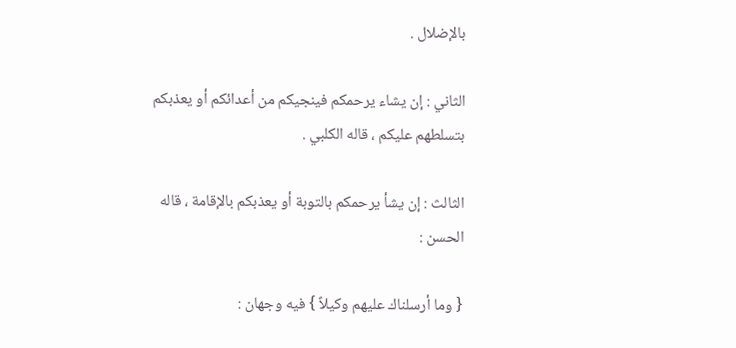بالإضلال .

الثاني : إن يشاء يرحمكم فينجيكم من أعدائكم أو يعذبكم بتسلطهم عليكم ، قاله الكلبي .

الثالث : إن يشأ يرحمكم بالتوبة أو يعذبكم بالإقامة ، قاله الحسن :

{ وما أرسلناك عليهم وكيلاً } فيه وجهان :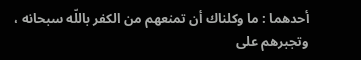أحدهما : ما وكلناك أن تمنعهم من الكفر باللّه سبحانه ، وتجبرهم على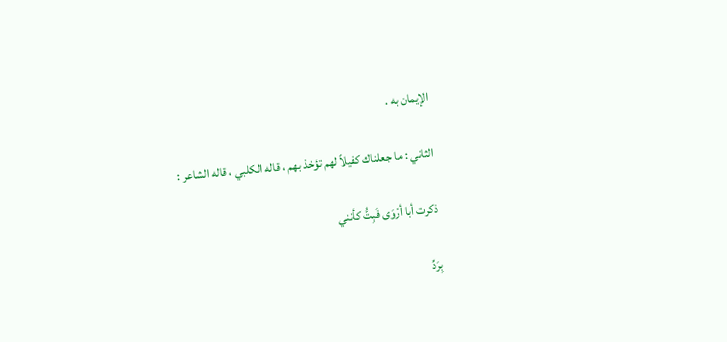الإيمان به .

الثاني : ما جعلناك كفيلاً لهم تؤخذ بهم ، قاله الكلبي ، قاله الشاعر :

ذكرت أبا أرْوَى فَبِتُّ كأنني

بِرَدِّ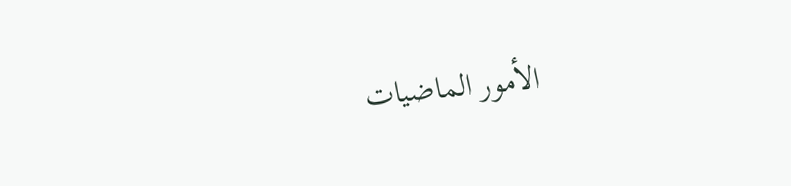الأمور الماضيات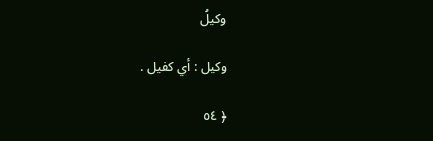وكيلُ

وكيل : أي كفيل .

﴿ ٥٤